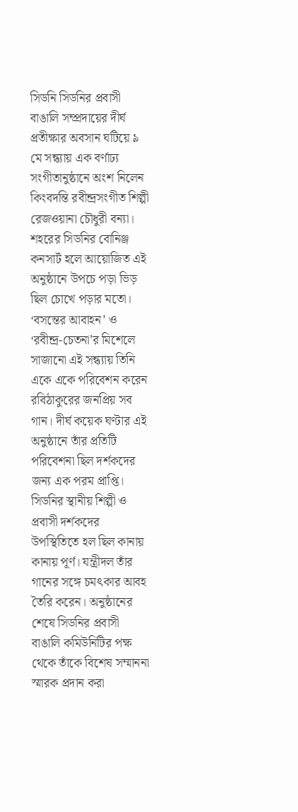সিডনি সিডনির প্রবাসী বাঙালি সম্প্রদায়ের দীর্ঘ প্রতীক্ষার অবসান ঘটিয়ে ৯ মে সন্ধ্যায় এক বর্ণাঢ্য সংগীতানুষ্ঠানে অংশ নিলেন কিংবদন্তি রবীন্দ্রসংগীত শিল্পী রেজওয়ানা চৌধুরী বন্যা। শহরের সিডনির বোনিঞ্জ কনসার্ট হলে আয়োজিত এই অনুষ্ঠানে উপচে পড়া ভিড় ছিল চোখে পড়ার মতো। ‘বসন্তের আবাহন’ ও ‘রবীন্দ্র-চেতনা’র মিশেলে সাজানো এই সন্ধ্যায় তিনি একে একে পরিবেশন করেন রবিঠাকুরের জনপ্রিয় সব গান। দীর্ঘ কয়েক ঘণ্টার এই অনুষ্ঠানে তাঁর প্রতিটি পরিবেশনা ছিল দর্শকদের জন্য এক পরম প্রাপ্তি। সিডনির স্থানীয় শিল্পী ও প্রবাসী দর্শকদের উপস্থিতিতে হল ছিল কানায় কানায় পূর্ণ। যন্ত্রীদল তাঁর গানের সঙ্গে চমৎকার আবহ তৈরি করেন। অনুষ্ঠানের শেষে সিডনির প্রবাসী বাঙালি কমিউনিটির পক্ষ থেকে তাঁকে বিশেষ সম্মাননা স্মারক প্রদান করা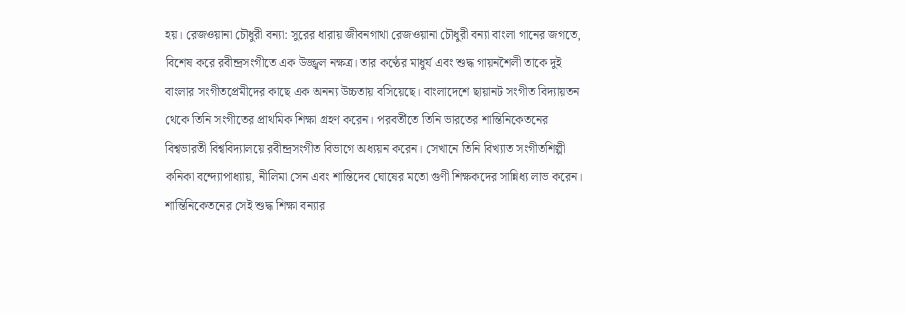হয়। রেজওয়ানা চৌধুরী বন্যা: সুরের ধারায় জীবনগাথা রেজওয়ানা চৌধুরী বন্যা বাংলা গানের জগতে, বিশেষ করে রবীন্দ্রসংগীতে এক উজ্জ্বল নক্ষত্র। তার কণ্ঠের মাধুর্য এবং শুদ্ধ গায়নশৈলী তাকে দুই বাংলার সংগীতপ্রেমীদের কাছে এক অনন্য উচ্চতায় বসিয়েছে। বাংলাদেশে ছায়ানট সংগীত বিদ্যায়তন থেকে তিনি সংগীতের প্রাথমিক শিক্ষা গ্রহণ করেন। পরবর্তীতে তিনি ভারতের শান্তিনিকেতনের বিশ্বভারতী বিশ্ববিদ্যালয়ে রবীন্দ্রসংগীত বিভাগে অধ্যয়ন করেন। সেখানে তিনি বিখ্যাত সংগীতশিল্পী কনিকা বন্দ্যোপাধ্যায়, নীলিমা সেন এবং শান্তিদেব ঘোষের মতো গুণী শিক্ষকদের সান্নিধ্য লাভ করেন। শান্তিনিকেতনের সেই শুদ্ধ শিক্ষা বন্যার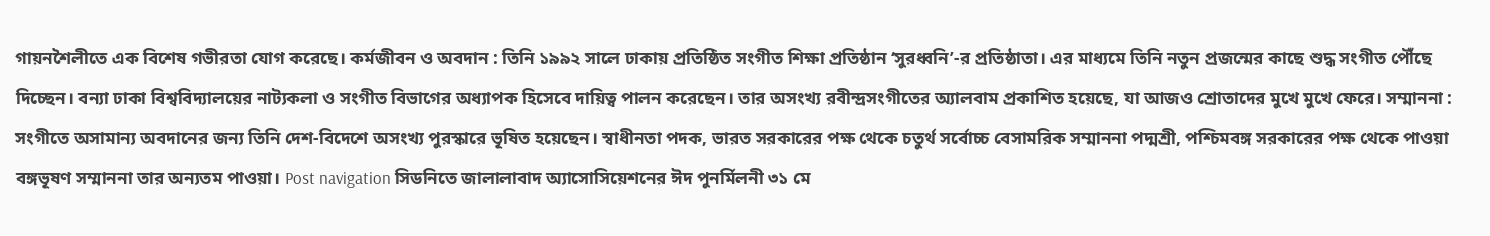গায়নশৈলীতে এক বিশেষ গভীরতা যোগ করেছে। কর্মজীবন ও অবদান : তিনি ১৯৯২ সালে ঢাকায় প্রতিষ্ঠিত সংগীত শিক্ষা প্রতিষ্ঠান ‘সুরধ্বনি’-র প্রতিষ্ঠাতা। এর মাধ্যমে তিনি নতুন প্রজন্মের কাছে শুদ্ধ সংগীত পৌঁছে দিচ্ছেন। বন্যা ঢাকা বিশ্ববিদ্যালয়ের নাট্যকলা ও সংগীত বিভাগের অধ্যাপক হিসেবে দায়িত্ব পালন করেছেন। তার অসংখ্য রবীন্দ্রসংগীতের অ্যালবাম প্রকাশিত হয়েছে, যা আজও শ্রোতাদের মুখে মুখে ফেরে। সম্মাননা : সংগীতে অসামান্য অবদানের জন্য তিনি দেশ-বিদেশে অসংখ্য পুরস্কারে ভূষিত হয়েছেন। স্বাধীনতা পদক, ভারত সরকারের পক্ষ থেকে চতুর্থ সর্বোচ্চ বেসামরিক সম্মাননা পদ্মশ্রী, পশ্চিমবঙ্গ সরকারের পক্ষ থেকে পাওয়া বঙ্গভূষণ সম্মাননা তার অন্যতম পাওয়া। Post navigation সিডনিতে জালালাবাদ অ্যাসোসিয়েশনের ঈদ পুনর্মিলনী ৩১ মে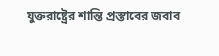যুক্তরাষ্ট্রের শান্তি প্রস্তাবের জবাব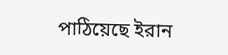পাঠিয়েছে ইরান